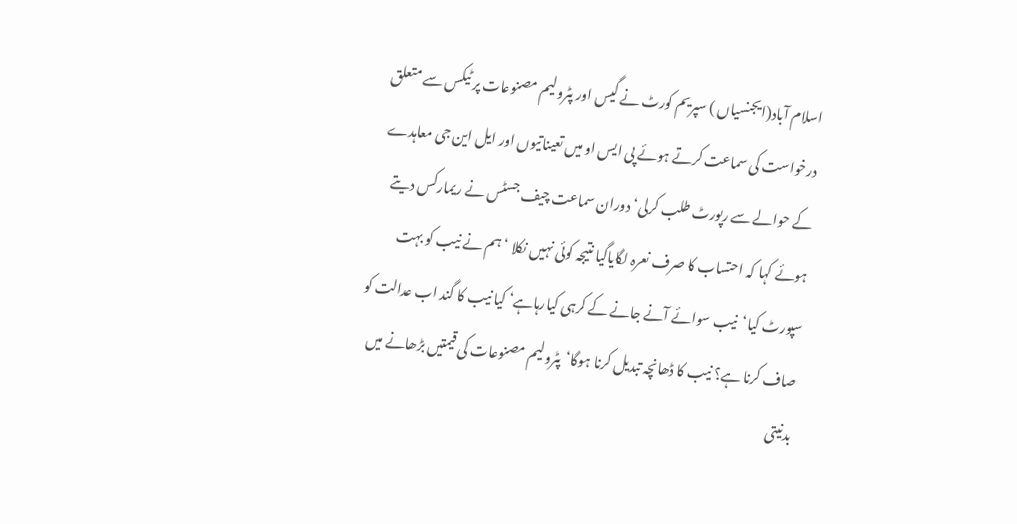اسلام آباد(ایجنسیاں ) سپریم کورٹ نے گیس اور پٹرولیم مصنوعات پر ٹیکس سے متعلق درخواست کی سماعت کرتے ہوئے پی ایس او میں تعیناتیوں اور ایل این جی معاہدے کے حوالے سے رپورٹ طلب کرلی‘ دوران سماعت چیف جسٹس نے ریمارکس دیتے ہوئے کہا کہ احتساب کا صرف نعرہ لگایاگیا نتیجہ کوئی نہیں نکلا ‘ہم نے نیب کو بہت سپورٹ کیا‘نیب سوائے آنے جانے کے کرہی کیارہاہے‘ کیا نیب کا گند اب عدالت کو صاف کرنا ہے؟ نیب کا ڈھانچہ تبدیل کرنا ہوگا‘پٹرولیم مصنوعات کی قیمتیں بڑھانے میں بدنیتی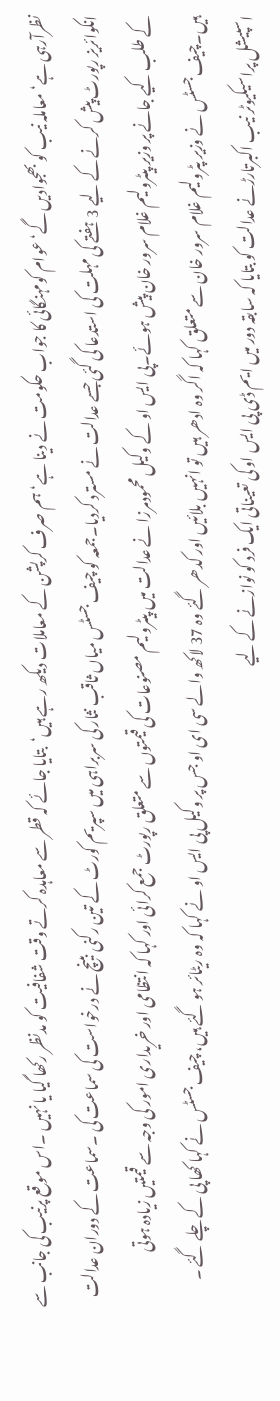نظرآرہی ہے‘ معاملہ نیب کو بھجوادیں گے‘عوام کومہنگائی کا جواب حکومت نے دینا ہے‘ہم صرف کرپشن کے معاملات دیکھ رہے ہیں‘بتایا جائے کہ قطر سے معاہدہ کرتے وقت شفافیت کو مدنظر رکھا گیا یا نہیں ۔اس موقع پرنیب کی جانب سے انکوائریز رپورٹ پیش کرنے کے لیے 3 ہفتے کی مہلت کی استدعا کی گئی جسے عدالت نے مسترد کردیا۔جمعہ کو چیف جسٹس میاں ثاقب نثار کی سربراہی میں سپریم کورٹ کے تین رکنی بینچ نے درخواست کی سماعت کی ۔سماعت کے دوران عدالت کے طلب کیے جانے پر وزیر پیٹرولیم غلام سرور خان پیش ہوئے۔پی ایس او کے وکیل محمودمرزا نے عدالت میں پیٹرولیم مصنوعات کی قیمتوں سے متعلق رپورٹ جمع کرائی اور کہا کہ انتظامی اور خریداری امور کی وجہ سے قیمتیں زیادہ ہوتی ہیں۔چیف جسٹس نے وزیر پٹرولیم غلام سرور خان سے متعلق کہا کہ اگر وہ ادھر ہیں تو انہیں بلائیں اور کدھر گئے وہ 37 لاکھ والے سی ای او جس پر وکیل پی ایس او نے کہا کہ وہ ریٹائر ہو گئے ہیں، چیف جسٹس نے کہا کھا پی کے چلے گئے ۔ اسپیشل پراسیکیوٹر نیب اکبرتارڑنے عدالت کو بتایا کہ سابقہ دور میں ایم ڈی پی ایس او کی تعیناتی ایک فرد کو نوازنے کے لیے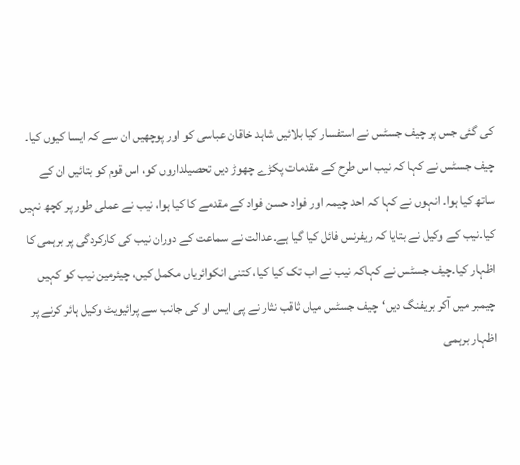کی گئی جس پر چیف جسٹس نے استفسار کیا بلائیں شاہد خاقان عباسی کو اور پوچھیں ان سے کہ ایسا کیوں کیا۔ چیف جسٹس نے کہا کہ نیب اس طرح کے مقدمات پکڑے چھوڑ دیں تحصیلداروں کو، اس قوم کو بتائیں ان کے ساتھ کیا ہوا۔ انہوں نے کہا کہ احد چیمہ اور فواد حسن فواد کے مقدمے کا کیا ہوا، نیب نے عملی طور پر کچھ نہیں کیا۔نیب کے وکیل نے بتایا کہ ریفرنس فائل کیا گیا ہے۔عدالت نے سماعت کے دوران نیب کی کارکردگی پر برہمی کا اظہار کیا۔چیف جسٹس نے کہاکہ نیب نے اب تک کیا کیا، کتنی انکوائریاں مکمل کیں، چیئرمین نیب کو کہیں چیمبر میں آکر بریفنگ دیں‘چیف جسٹس میاں ثاقب نثار نے پی ایس او کی جانب سے پرائیویٹ وکیل ہائر کرنے پر اظہار برہمی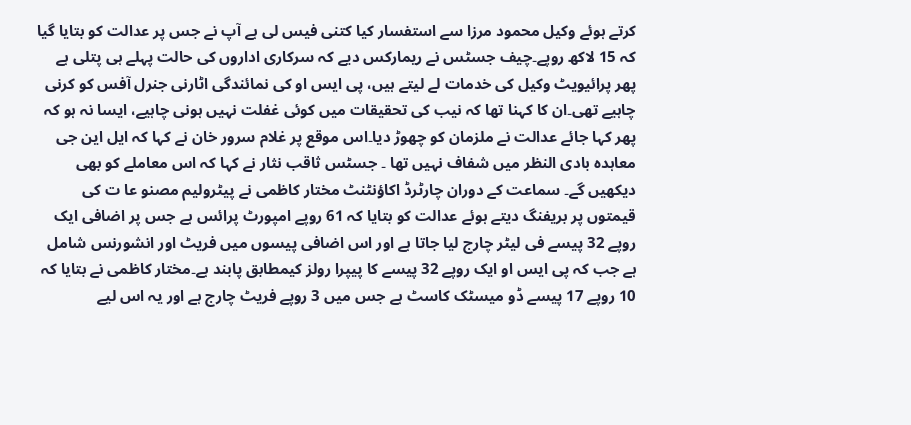کرتے ہوئے وکیل محمود مرزا سے استفسار کیا کتنی فیس لی ہے آپ نے جس پر عدالت کو بتایا گیا کہ 15 لاکھ روپے۔چیف جسٹس نے ریمارکس دیے کہ سرکاری اداروں کی حالت پہلے ہی پتلی ہے پھر پرائیویٹ وکیل کی خدمات لے لیتے ہیں، پی ایس او کی نمائندگی اٹارنی جنرل آفس کو کرنی چاہیے تھی۔ان کا کہنا تھا کہ نیب کی تحقیقات میں کوئی غفلت نہیں ہونی چاہیے، ایسا نہ ہو کہ پھر کہا جائے عدالت نے ملزمان کو چھوڑ دیا۔اس موقع پر غلام سرور خان نے کہا کہ ایل این جی معاہدہ بادی النظر میں شفاف نہیں تھا ۔ جسٹس ثاقب نثار نے کہا کہ اس معاملے کو بھی دیکھیں گے۔ سماعت کے دوران چارٹرڈ اکاؤنٹنٹ مختار کاظمی نے پیٹرولیم مصنو عا ت کی قیمتوں پر بریفنگ دیتے ہوئے عدالت کو بتایا کہ 61 روپے امپورٹ پرائس ہے جس پر اضافی ایک روپے 32 پیسے فی لیٹر چارج لیا جاتا ہے اور اس اضافی پیسوں میں فریٹ اور انشورنس شامل ہے جب کہ پی ایس او ایک روپے 32 پیسے کا پیپرا رولز کیمطابق پابند ہے۔مختار کاظمی نے بتایا کہ 10 روپے 17 پیسے ڈو میسٹک کاسٹ ہے جس میں 3 روپے فریٹ چارج ہے اور یہ اس لیے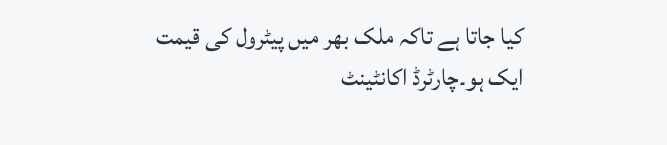کیا جاتا ہے تاکہ ملک بھر میں پیٹرول کی قیمت ایک ہو۔چارٹرڈ اکانٹینٹ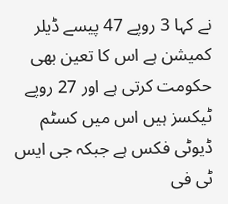نے کہا 3 روپے 47 پیسے ڈیلر کمیشن ہے اس کا تعین بھی حکومت کرتی ہے اور 27 روپے ٹیکسز ہیں اس میں کسٹم ڈیوٹی فکس ہے جبکہ جی ایس ٹی فی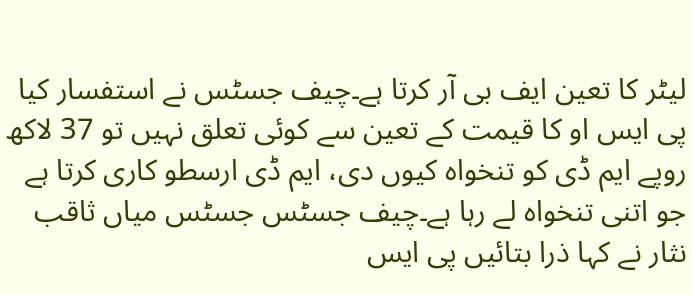لیٹر کا تعین ایف بی آر کرتا ہے۔چیف جسٹس نے استفسار کیا پی ایس او کا قیمت کے تعین سے کوئی تعلق نہیں تو 37 لاکھ روپے ایم ڈی کو تنخواہ کیوں دی، ایم ڈی ارسطو کاری کرتا ہے جو اتنی تنخواہ لے رہا ہے۔چیف جسٹس جسٹس میاں ثاقب نثار نے کہا ذرا بتائیں پی ایس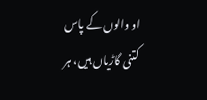او والوں کے پاس کتنی گاڑیاں ہیں، ہر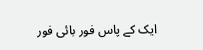ایک کے پاس فور بائی فور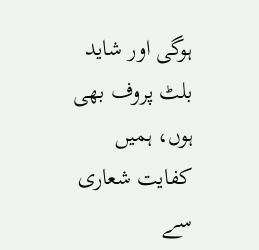ہوگی اور شاید بلٹ پروف بھی ہوں، ہمیں کفایت شعاری سے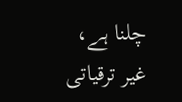چلنا ہے، غیر ترقیاتی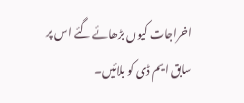اخراجات کیوں بڑھائے گئے اس پر سابق ایم ڈی کو بلائیں۔